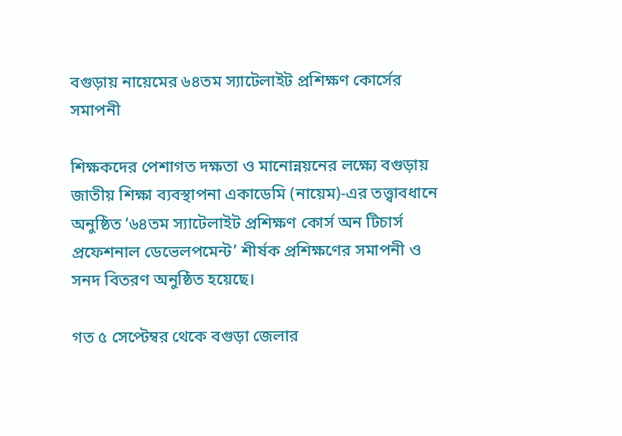বগুড়ায় নায়েমের ৬৪তম স্যাটেলাইট প্রশিক্ষণ কোর্সের সমাপনী

শিক্ষকদের পেশাগত দক্ষতা ও মানোন্নয়নের লক্ষ্যে বগুড়ায় জাতীয় শিক্ষা ব্যবস্থাপনা একাডেমি (নায়েম)-এর তত্ত্বাবধানে অনুষ্ঠিত ‘৬৪তম স্যাটেলাইট প্রশিক্ষণ কোর্স অন টিচার্স প্রফেশনাল ডেভেলপমেন্ট’ শীর্ষক প্রশিক্ষণের সমাপনী ও সনদ বিতরণ অনুষ্ঠিত হয়েছে।

গত ৫ সেপ্টেম্বর থেকে বগুড়া জেলার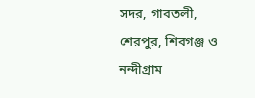সদর, গাবতলী, শেরপুর, শিবগঞ্জ ও নন্দীগ্রাম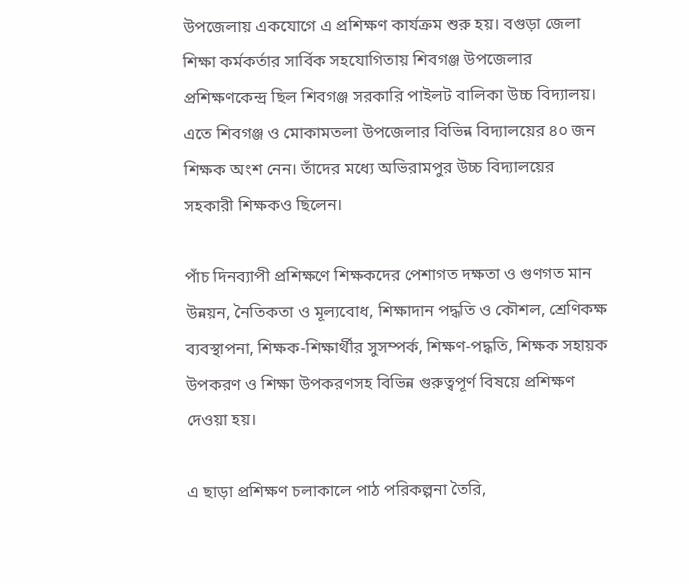উপজেলায় একযোগে এ প্রশিক্ষণ কার্যক্রম শুরু হয়। বগুড়া জেলা শিক্ষা কর্মকর্তার সার্বিক সহযোগিতায় শিবগঞ্জ উপজেলার প্রশিক্ষণকেন্দ্র ছিল শিবগঞ্জ সরকারি পাইলট বালিকা উচ্চ বিদ্যালয়। এতে শিবগঞ্জ ও মোকামতলা উপজেলার বিভিন্ন বিদ্যালয়ের ৪০ জন শিক্ষক অংশ নেন। তাঁদের মধ্যে অভিরামপুর উচ্চ বিদ্যালয়ের সহকারী শিক্ষকও ছিলেন।

পাঁচ দিনব্যাপী প্রশিক্ষণে শিক্ষকদের পেশাগত দক্ষতা ও গুণগত মান উন্নয়ন, নৈতিকতা ও মূল্যবোধ, শিক্ষাদান পদ্ধতি ও কৌশল, শ্রেণিকক্ষ ব্যবস্থাপনা, শিক্ষক-শিক্ষার্থীর সুসম্পর্ক, শিক্ষণ-পদ্ধতি, শিক্ষক সহায়ক উপকরণ ও শিক্ষা উপকরণসহ বিভিন্ন গুরুত্বপূর্ণ বিষয়ে প্রশিক্ষণ দেওয়া হয়।

এ ছাড়া প্রশিক্ষণ চলাকালে পাঠ পরিকল্পনা তৈরি,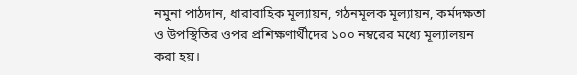নমুনা পাঠদান, ধারাবাহিক মূল্যায়ন, গঠনমূলক মূল্যায়ন, কর্মদক্ষতা ও উপস্থিতির ওপর প্রশিক্ষণার্থীদের ১০০ নম্বরের মধ্যে মূল্যালয়ন করা হয়।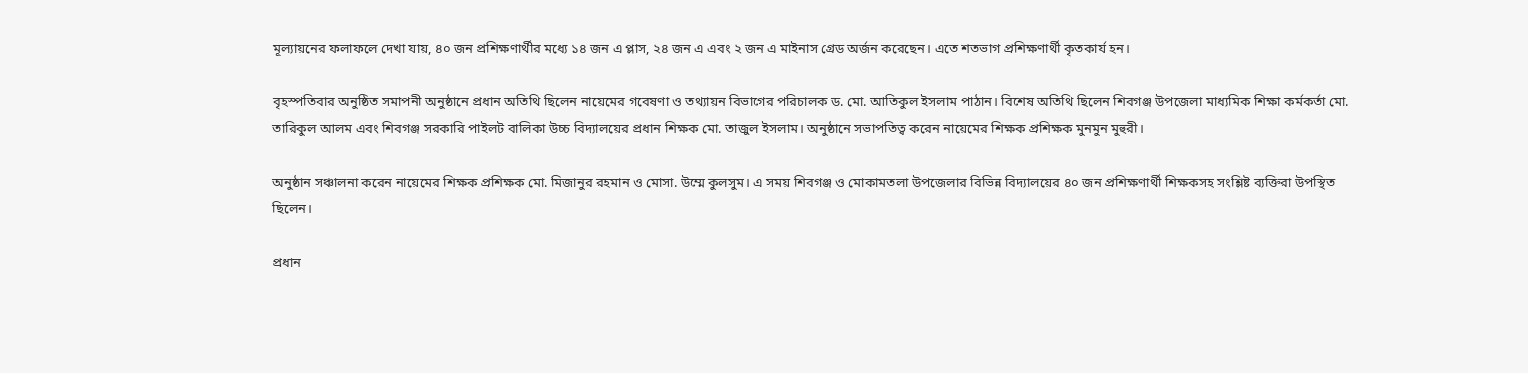মূল্যায়নের ফলাফলে দেখা যায়, ৪০ জন প্রশিক্ষণার্থীর মধ্যে ১৪ জন এ প্লাস, ২৪ জন এ এবং ২ জন এ মাইনাস গ্রেড অর্জন করেছেন। এতে শতভাগ প্রশিক্ষণার্থী কৃতকার্য হন।

বৃহস্পতিবার অনুষ্ঠিত সমাপনী অনুষ্ঠানে প্রধান অতিথি ছিলেন নায়েমের গবেষণা ও তথ্যায়ন বিভাগের পরিচালক ড. মো. আতিকুল ইসলাম পাঠান। বিশেষ অতিথি ছিলেন শিবগঞ্জ উপজেলা মাধ্যমিক শিক্ষা কর্মকর্তা মো. তারিকুল আলম এবং শিবগঞ্জ সরকারি পাইলট বালিকা উচ্চ বিদ্যালয়ের প্রধান শিক্ষক মো. তাজুল ইসলাম। অনুষ্ঠানে সভাপতিত্ব করেন নায়েমের শিক্ষক প্রশিক্ষক মুনমুন মুহুরী।

অনুষ্ঠান সঞ্চালনা করেন নায়েমের শিক্ষক প্রশিক্ষক মো. মিজানুর রহমান ও মোসা. উম্মে কুলসুম। এ সময় শিবগঞ্জ ও মোকামতলা উপজেলার বিভিন্ন বিদ্যালয়ের ৪০ জন প্রশিক্ষণার্থী শিক্ষকসহ সংশ্লিষ্ট ব্যক্তিরা উপস্থিত ছিলেন।

প্রধান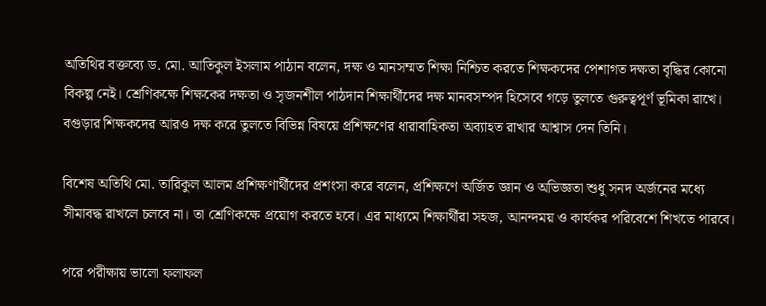অতিথির বক্তব্যে ড. মো. আতিকুল ইসলাম পাঠান বলেন, দক্ষ ও মানসম্মত শিক্ষা নিশ্চিত করতে শিক্ষকদের পেশাগত দক্ষতা বৃদ্ধির কোনো বিকল্প নেই। শ্রেণিকক্ষে শিক্ষকের দক্ষতা ও সৃজনশীল পাঠদান শিক্ষার্থীদের দক্ষ মানবসম্পদ হিসেবে গড়ে তুলতে গুরুত্বপূর্ণ ভূমিকা রাখে। বগুড়ার শিক্ষকদের আরও দক্ষ করে তুলতে বিভিন্ন বিষয়ে প্রশিক্ষণের ধারাবাহিকতা অব্যাহত রাখার আশ্বাস দেন তিনি।

বিশেষ অতিথি মো. তারিকুল আলম প্রশিক্ষণার্থীদের প্রশংসা করে বলেন, প্রশিক্ষণে অর্জিত জ্ঞান ও অভিজ্ঞতা শুধু সনদ অর্জনের মধ্যে সীমাবদ্ধ রাখলে চলবে না। তা শ্রেণিকক্ষে প্রয়োগ করতে হবে। এর মাধ্যমে শিক্ষার্থীরা সহজ, আনন্দময় ও কার্যকর পরিবেশে শিখতে পারবে।

পরে পরীক্ষায় ভালো ফলাফল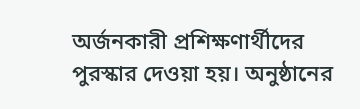অর্জনকারী প্রশিক্ষণার্থীদের পুরস্কার দেওয়া হয়। অনুষ্ঠানের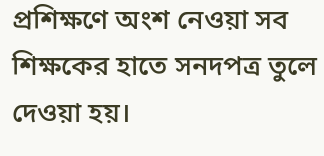প্রশিক্ষণে অংশ নেওয়া সব শিক্ষকের হাতে সনদপত্র তুলে দেওয়া হয়।